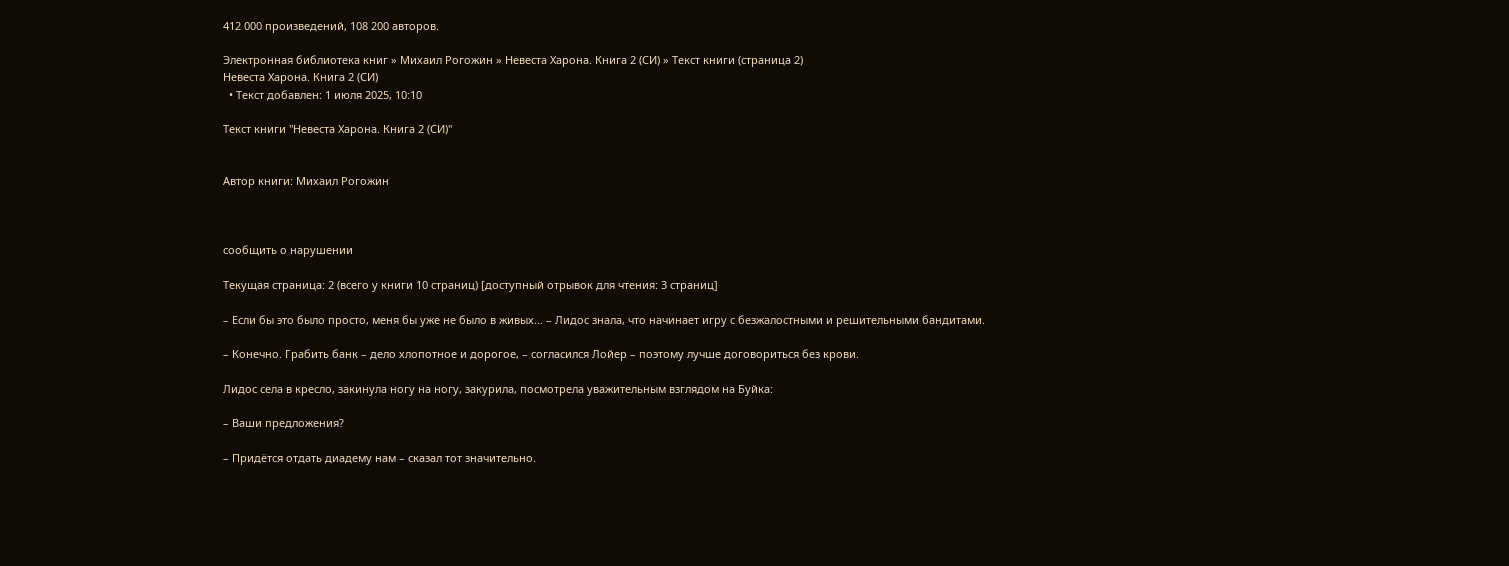412 000 произведений, 108 200 авторов.

Электронная библиотека книг » Михаил Рогожин » Невеста Харона. Книга 2 (СИ) » Текст книги (страница 2)
Невеста Харона. Книга 2 (СИ)
  • Текст добавлен: 1 июля 2025, 10:10

Текст книги "Невеста Харона. Книга 2 (СИ)"


Автор книги: Михаил Рогожин



сообщить о нарушении

Текущая страница: 2 (всего у книги 10 страниц) [доступный отрывок для чтения: 3 страниц]

– Если бы это было просто, меня бы уже не было в живых… – Лидос знала, что начинает игру с безжалостными и решительными бандитами.

– Конечно. Грабить банк – дело хлопотное и дорогое, – согласился Лойер – поэтому лучше договориться без крови.

Лидос села в кресло, закинула ногу на ногу, закурила, посмотрела уважительным взглядом на Буйка:

– Ваши предложения?

– Придётся отдать диадему нам – сказал тот значительно.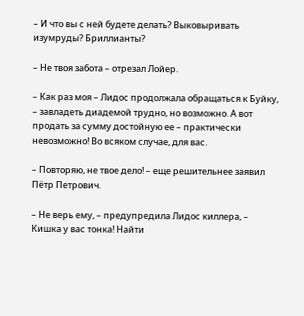– И что вы с ней будете делать? Выковыривать изумруды? Бриллианты?

– Не твоя забота – отрезал Лойер.

– Как раз моя – Лидос продолжала обращаться к Буйку, – завладеть диадемой трудно, но возможно. А вот продать за сумму достойную ее – практически невозможно! Во всяком случае, для вас.

– Повторяю, не твое дело! – еще решительнее заявил Пётр Петрович.

– Не верь ему, – предупредила Лидос киллера, – Кишка у вас тонка! Найти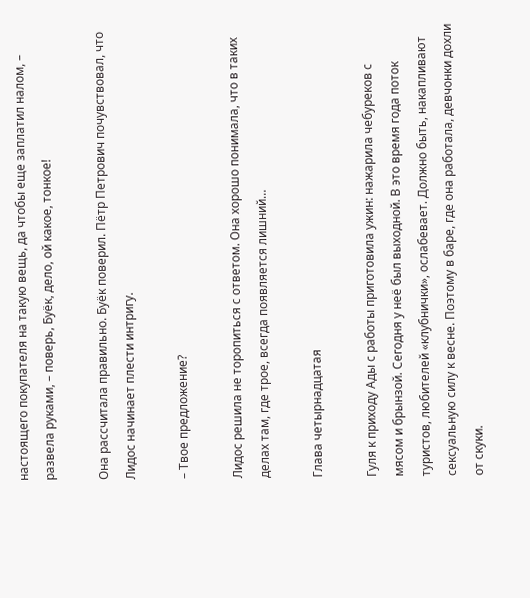настоящего покупателя на такую вещь, да чтобы еще заплатил налом, – развела руками, – поверь, Буёк, дело, ой какое, тонкое!

Она рассчитала правильно. Буёк поверил. Пётр Петрович почувствовал, что Лидос начинает плести интригу.

– Твое предложение?

Лидос решила не торопиться с ответом. Она хорошо понимала, что в таких делах там, где трое, всегда появляется лишний…

Глава четырнадцатая

Гуля к приходу Ады с работы приготовила ужин: нажарила чебуреков с мясом и брынзой. Сегодня у неё был выходной. В это время года поток туристов, любителей «клубнички», ослабевает. Должно быть, накапливают сексуальную силу к весне. Поэтому в баре, где она работала, девчонки дохли от скуки.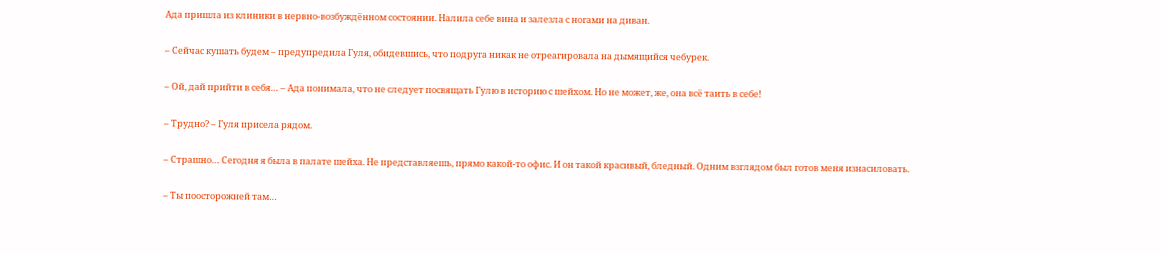Ада пришла из клиники в нервно-возбуждённом состоянии. Налила себе вина и залезла с ногами на диван.

– Сейчас кушать будем – предупредила Гуля, обидевшись, что подруга никак не отреагировала на дымящийся чебурек.

– Ой, дай прийти в себя… – Ада понимала, что не следует посвящать Гулю в историю с шейхом. Но не может, же, она всё таить в себе!

– Трудно? – Гуля присела рядом.

– Страшно… Сегодня я была в палате шейха. Не представляешь, прямо какой-то офис. И он такой красивый, бледный. Одним взглядом был готов меня изнасиловать.

– Ты поосторожней там…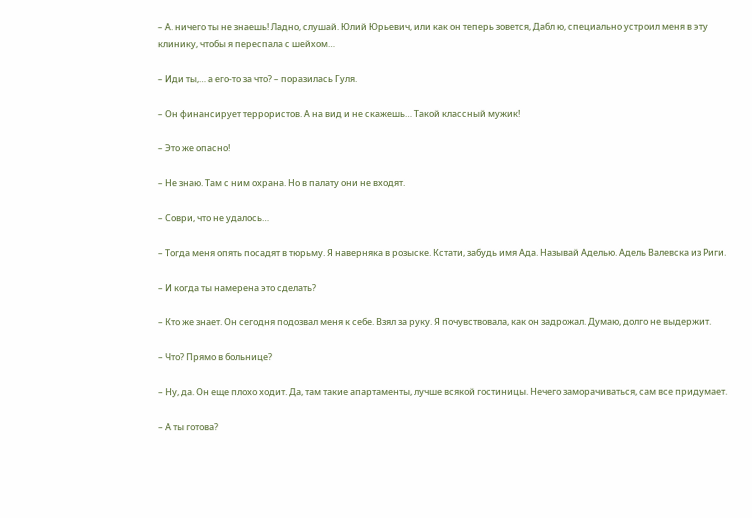– А. ничего ты не знаешь! Ладно, слушай. Юлий Юрьевич, или как он теперь зовется, Дабл ю, специально устроил меня в эту клинику, чтобы я переспала с шейхом…

– Иди ты,… а его-то за что? – поразилась Гуля.

– Он финансирует террористов. А на вид и не скажешь… Такой классный мужик!

– Это же опасно!

– Не знаю. Там с ним охрана. Но в палату они не входят.

– Соври, что не удалось…

– Тогда меня опять посадят в тюрьму. Я наверняка в розыске. Кстати, забудь имя Ада. Называй Аделью. Адель Валевска из Риги.

– И когда ты намерена это сделать?

– Кто же знает. Он сегодня подозвал меня к себе. Взял за руку. Я почувствовала, как он задрожал. Думаю, долго не выдержит.

– Что? Прямо в больнице?

– Ну, да. Он еще плохо ходит. Да, там такие апартаменты, лучше всякой гостиницы. Нечего заморачиваться, сам все придумает.

– А ты готова?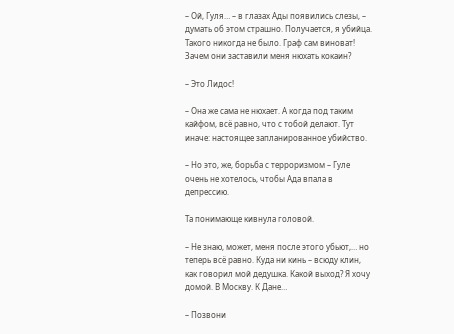– Ой, Гуля… – в глазах Ады появились слезы, – думать об этом страшно. Получается, я убийца. Такого никогда не было. Граф сам виноват! Зачем они заставили меня нюхать кокаин?

– Это Лидос!

– Она же сама не нюхает. А когда под таким кайфом, всё равно, что с тобой делают. Тут иначе: настоящее запланированное убийство.

– Но это, же, борьба с терроризмом – Гуле очень не хотелось, чтобы Ада впала в депрессию.

Та понимающе кивнула головой.

– Не знаю, может, меня после этого убьют,… но теперь всё равно. Куда ни кинь – всюду клин, как говорил мой дедушка. Какой выход? Я хочу домой. В Москву. К Дане…

– Позвони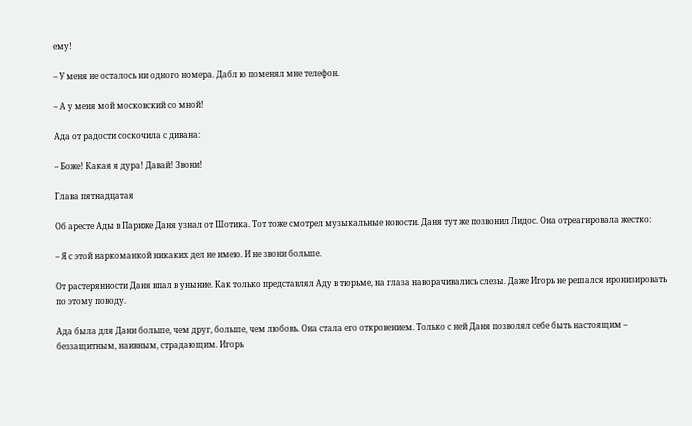ему!

– У меня не осталось ни одного номера. Дабл ю поменял мне телефон.

– А у меня мой московский со мной!

Ада от радости соскочила с дивана:

– Боже! Какая я дура! Давай! Звони!

Глава пятнадцатая

Об аресте Ады в Париже Даня узнал от Шотика. Тот тоже смотрел музыкальные новости. Даня тут же позвонил Лидос. Она отреагировала жестко:

– Я с этой наркоманкой никаких дел не имею. И не звони больше.

От растерянности Даня впал в уныние. Как только представлял Аду в тюрьме, на глаза наворачивались слезы. Даже Игорь не решался иронизировать по этому поводу.

Ада была для Дани больше, чем друг, больше, чем любовь. Она стала его откровением. Только с ней Даня позволял себе быть настоящим – беззащитным, наивным, страдающим. Игорь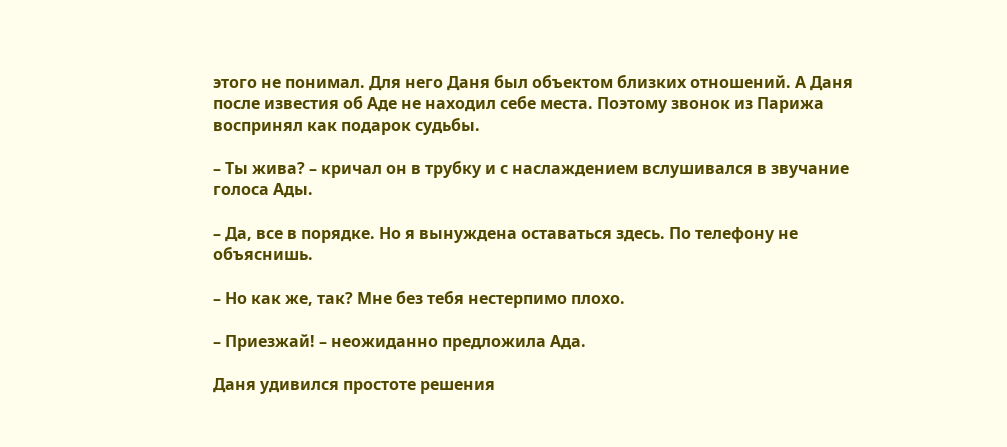этого не понимал. Для него Даня был объектом близких отношений. А Даня после известия об Аде не находил себе места. Поэтому звонок из Парижа воспринял как подарок судьбы.

– Ты жива? – кричал он в трубку и с наслаждением вслушивался в звучание голоса Ады.

– Да, все в порядке. Но я вынуждена оставаться здесь. По телефону не объяснишь.

– Но как же, так? Мне без тебя нестерпимо плохо.

– Приезжай! – неожиданно предложила Ада.

Даня удивился простоте решения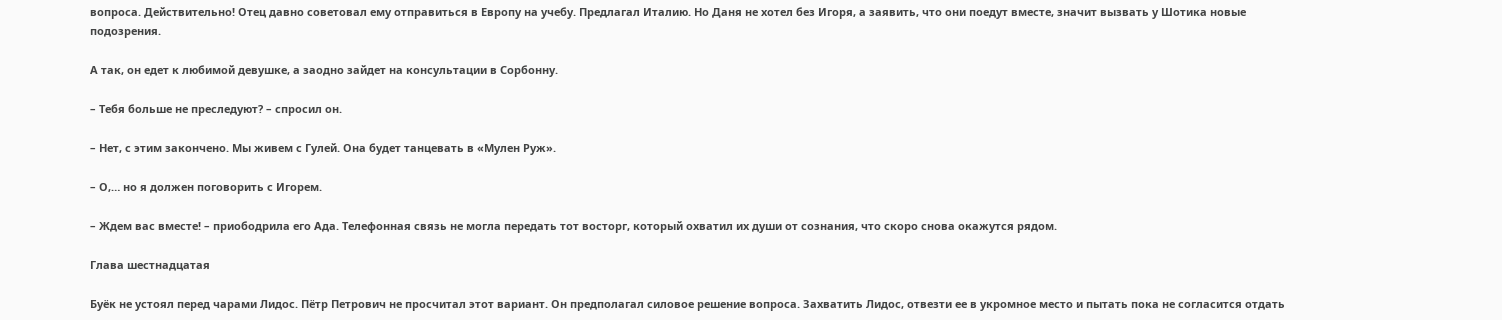вопроса. Действительно! Отец давно советовал ему отправиться в Европу на учебу. Предлагал Италию. Но Даня не хотел без Игоря, а заявить, что они поедут вместе, значит вызвать у Шотика новые подозрения.

А так, он едет к любимой девушке, а заодно зайдет на консультации в Сорбонну.

– Тебя больше не преследуют? – спросил он.

– Нет, с этим закончено. Мы живем с Гулей. Она будет танцевать в «Мулен Руж».

– О,… но я должен поговорить с Игорем.

– Ждем вас вместе! – приободрила его Ада. Телефонная связь не могла передать тот восторг, который охватил их души от сознания, что скоро снова окажутся рядом.

Глава шестнадцатая

Буёк не устоял перед чарами Лидос. Пётр Петрович не просчитал этот вариант. Он предполагал силовое решение вопроса. Захватить Лидос, отвезти ее в укромное место и пытать пока не согласится отдать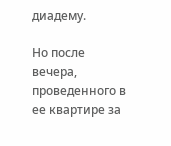диадему.

Но после вечера, проведенного в ее квартире за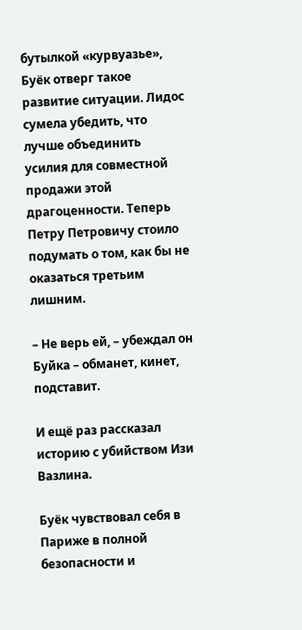бутылкой «курвуазье», Буёк отверг такое развитие ситуации. Лидос сумела убедить, что лучше объединить усилия для совместной продажи этой драгоценности. Теперь Петру Петровичу стоило подумать о том, как бы не оказаться третьим лишним.

– Не верь ей, – убеждал он Буйка – обманет, кинет, подставит.

И ещё раз рассказал историю с убийством Изи Вазлина.

Буёк чувствовал себя в Париже в полной безопасности и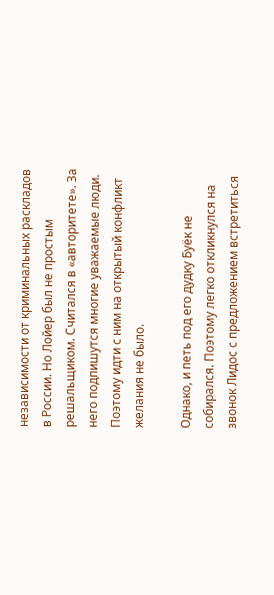независимости от криминальных раскладов в России. Но Лойер был не простым решальщиком. Считался в «авторитете». За него подпишутся многие уважаемые люди. Поэтому идти с ним на открытый конфликт желания не было.

Однако, и петь под его дудку Буёк не собирался. Поэтому легко откликнулся на звонок Лидос с предложением встретиться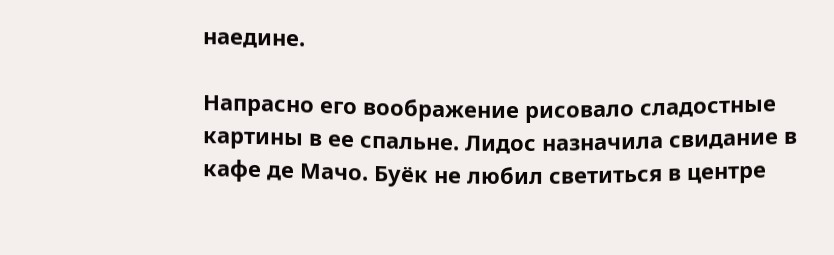наедине.

Напрасно его воображение рисовало сладостные картины в ее спальне. Лидос назначила свидание в кафе де Мачо. Буёк не любил светиться в центре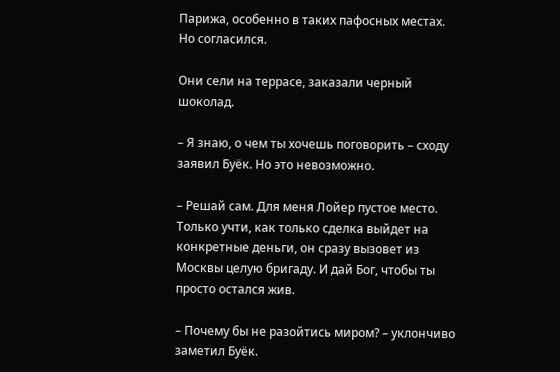Парижа, особенно в таких пафосных местах. Но согласился.

Они сели на террасе, заказали черный шоколад.

– Я знаю, о чем ты хочешь поговорить – сходу заявил Буёк. Но это невозможно.

– Решай сам. Для меня Лойер пустое место. Только учти, как только сделка выйдет на конкретные деньги, он сразу вызовет из Москвы целую бригаду. И дай Бог, чтобы ты просто остался жив.

– Почему бы не разойтись миром? – уклончиво заметил Буёк.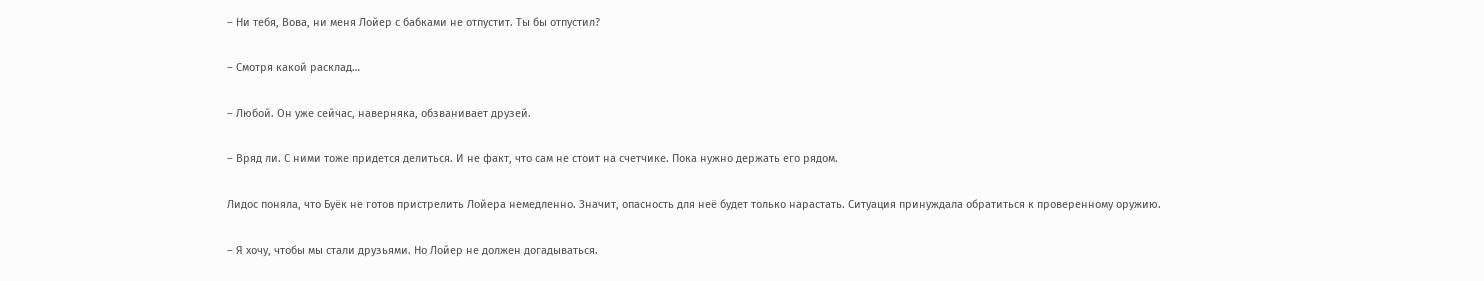– Ни тебя, Вова, ни меня Лойер с бабками не отпустит. Ты бы отпустил?

– Смотря какой расклад…

– Любой. Он уже сейчас, наверняка, обзванивает друзей.

– Вряд ли. С ними тоже придется делиться. И не факт, что сам не стоит на счетчике. Пока нужно держать его рядом.

Лидос поняла, что Буёк не готов пристрелить Лойера немедленно. Значит, опасность для неё будет только нарастать. Ситуация принуждала обратиться к проверенному оружию.

– Я хочу, чтобы мы стали друзьями. Но Лойер не должен догадываться.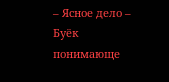– Ясное дело – Буёк понимающе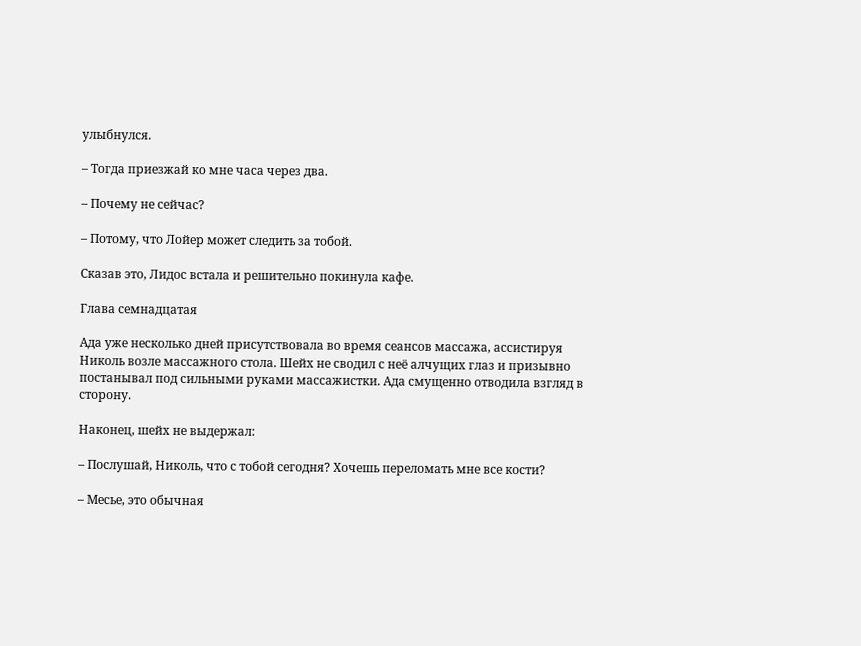улыбнулся.

– Тогда приезжай ко мне часа через два.

– Почему не сейчас?

– Потому, что Лойер может следить за тобой.

Сказав это, Лидос встала и решительно покинула кафе.

Глава семнадцатая

Ада уже несколько дней присутствовала во время сеансов массажа, ассистируя Николь возле массажного стола. Шейх не сводил с неё алчущих глаз и призывно постанывал под сильными руками массажистки. Ада смущенно отводила взгляд в сторону.

Наконец, шейх не выдержал:

– Послушай, Николь, что с тобой сегодня? Хочешь переломать мне все кости?

– Месье, это обычная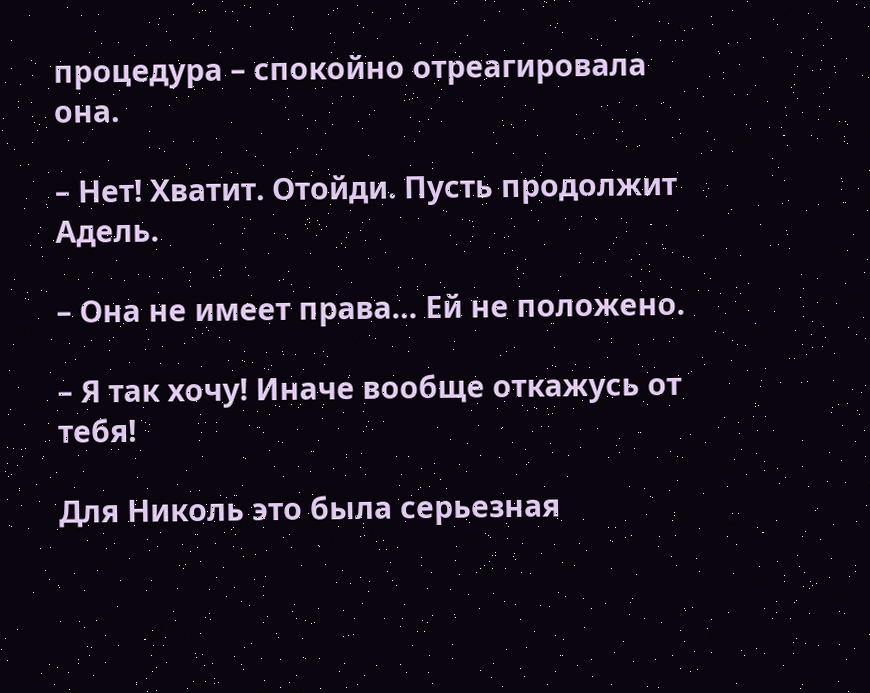процедура – спокойно отреагировала она.

– Нет! Хватит. Отойди. Пусть продолжит Адель.

– Она не имеет права… Ей не положено.

– Я так хочу! Иначе вообще откажусь от тебя!

Для Николь это была серьезная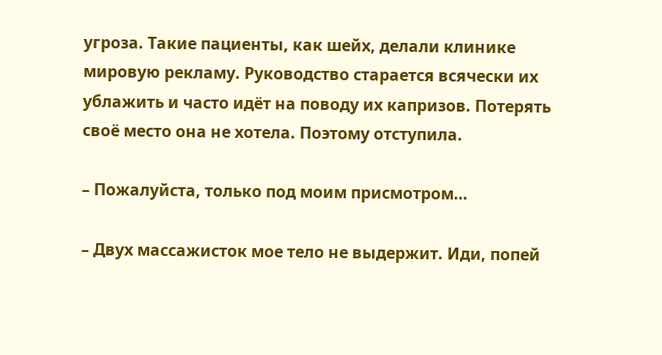угроза. Такие пациенты, как шейх, делали клинике мировую рекламу. Руководство старается всячески их ублажить и часто идёт на поводу их капризов. Потерять своё место она не хотела. Поэтому отступила.

– Пожалуйста, только под моим присмотром…

– Двух массажисток мое тело не выдержит. Иди, попей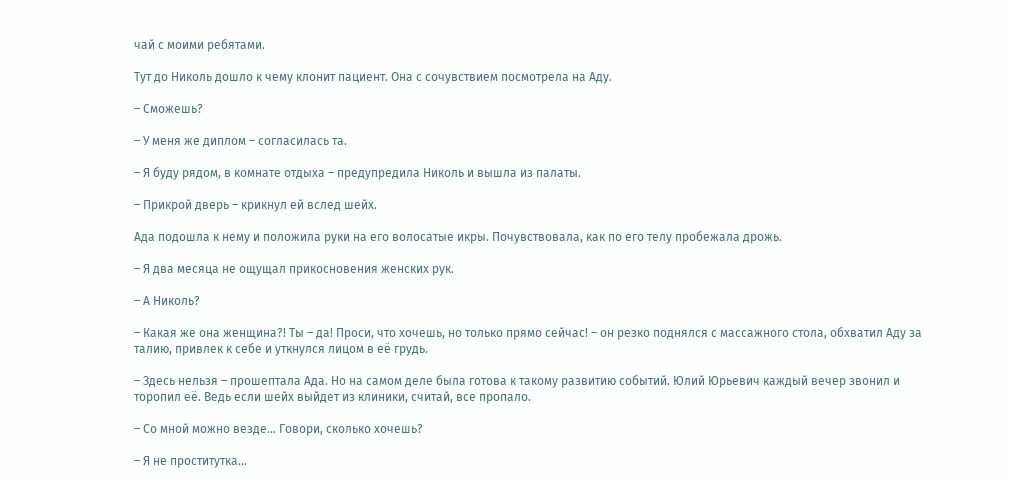чай с моими ребятами.

Тут до Николь дошло к чему клонит пациент. Она с сочувствием посмотрела на Аду.

– Сможешь?

– У меня же диплом – согласилась та.

– Я буду рядом, в комнате отдыха – предупредила Николь и вышла из палаты.

– Прикрой дверь – крикнул ей вслед шейх.

Ада подошла к нему и положила руки на его волосатые икры. Почувствовала, как по его телу пробежала дрожь.

– Я два месяца не ощущал прикосновения женских рук.

– А Николь?

– Какая же она женщина?! Ты – да! Проси, что хочешь, но только прямо сейчас! – он резко поднялся с массажного стола, обхватил Аду за талию, привлек к себе и уткнулся лицом в её грудь.

– Здесь нельзя – прошептала Ада. Но на самом деле была готова к такому развитию событий. Юлий Юрьевич каждый вечер звонил и торопил её. Ведь если шейх выйдет из клиники, считай, все пропало.

– Со мной можно везде… Говори, сколько хочешь?

– Я не проститутка…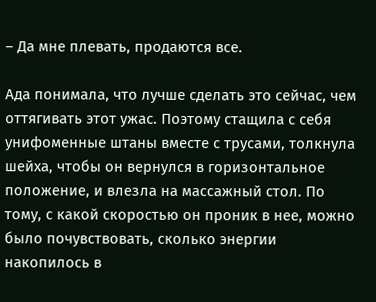– Да мне плевать, продаются все.

Ада понимала, что лучше сделать это сейчас, чем оттягивать этот ужас. Поэтому стащила с себя унифоменные штаны вместе с трусами, толкнула шейха, чтобы он вернулся в горизонтальное положение, и влезла на массажный стол. По тому, с какой скоростью он проник в нее, можно было почувствовать, сколько энергии накопилось в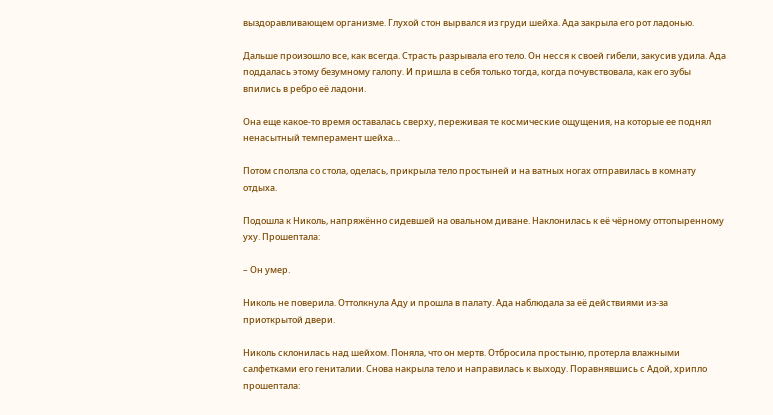выздоравливающем организме. Глухой стон вырвался из груди шейха. Ада закрыла его рот ладонью.

Дальше произошло все, как всегда. Страсть разрывала его тело. Он несся к своей гибели, закусив удила. Ада поддалась этому безумному галопу. И пришла в себя только тогда, когда почувствовала, как его зубы впились в ребро её ладони.

Она еще какое-то время оставалась сверху, переживая те космические ощущения, на которые ее поднял ненасытный темперамент шейха…

Потом сползла со стола, оделась, прикрыла тело простыней и на ватных ногах отправилась в комнату отдыха.

Подошла к Николь, напряжённо сидевшей на овальном диване. Наклонилась к её чёрному оттопыренному уху. Прошептала:

– Он умер.

Николь не поверила. Оттолкнула Аду и прошла в палату. Ада наблюдала за её действиями из-за приоткрытой двери.

Николь склонилась над шейхом. Поняла, что он мертв. Отбросила простыню, протерла влажными салфетками его гениталии. Снова накрыла тело и направилась к выходу. Поравнявшись с Адой, хрипло прошептала: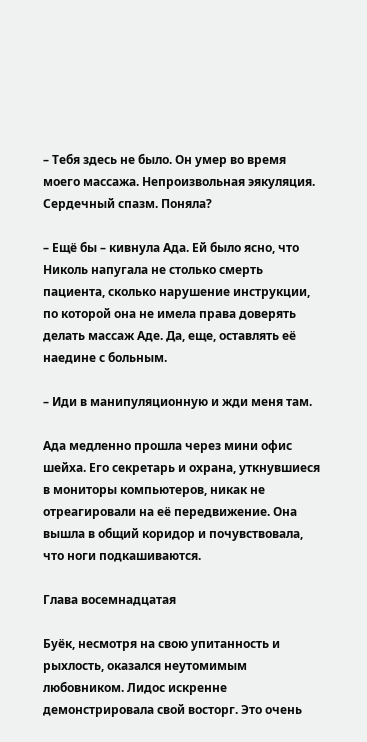– Тебя здесь не было. Он умер во время моего массажа. Непроизвольная эякуляция. Сердечный спазм. Поняла?

– Ещё бы – кивнула Ада. Ей было ясно, что Николь напугала не столько смерть пациента, сколько нарушение инструкции, по которой она не имела права доверять делать массаж Аде. Да, еще, оставлять её наедине с больным.

– Иди в манипуляционную и жди меня там.

Ада медленно прошла через мини офис шейха. Его секретарь и охрана, уткнувшиеся в мониторы компьютеров, никак не отреагировали на её передвижение. Она вышла в общий коридор и почувствовала, что ноги подкашиваются.

Глава восемнадцатая

Буёк, несмотря на свою упитанность и рыхлость, оказался неутомимым любовником. Лидос искренне демонстрировала свой восторг. Это очень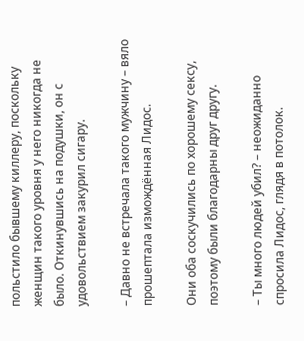польстило бывшему киллеру, поскольку женщин такого уровня у него никогда не было. Откинувшись на подушки, он с удовольствием закурил сигару.

– Давно не встречала такого мужчину – вяло прошептала измождённая Лидос.

Они оба соскучились по хорошему сексу, поэтому были благодарны друг другу.

– Ты много людей убил? – неожиданно спросила Лидос, глядя в потолок.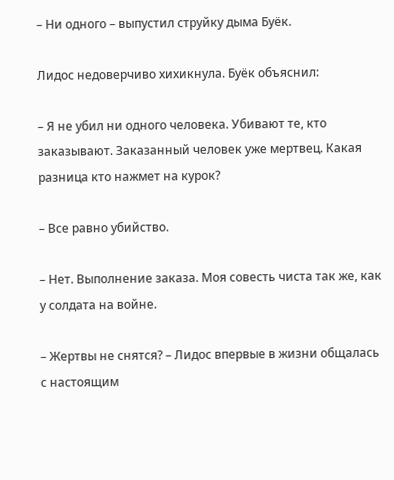– Ни одного – выпустил струйку дыма Буёк.

Лидос недоверчиво хихикнула. Буёк объяснил:

– Я не убил ни одного человека. Убивают те, кто заказывают. Заказанный человек уже мертвец. Какая разница кто нажмет на курок?

– Все равно убийство.

– Нет. Выполнение заказа. Моя совесть чиста так же, как у солдата на войне.

– Жертвы не снятся? – Лидос впервые в жизни общалась с настоящим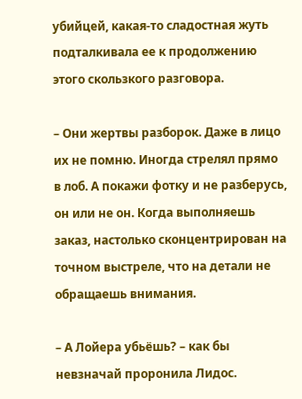убийцей, какая-то сладостная жуть подталкивала ее к продолжению этого скользкого разговора.

– Они жертвы разборок. Даже в лицо их не помню. Иногда стрелял прямо в лоб. А покажи фотку и не разберусь, он или не он. Когда выполняешь заказ, настолько сконцентрирован на точном выстреле, что на детали не обращаешь внимания.

– А Лойера убьёшь? – как бы невзначай проронила Лидос.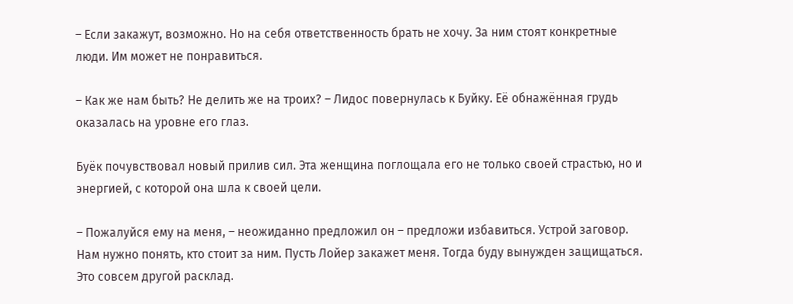– Если закажут, возможно. Но на себя ответственность брать не хочу. За ним стоят конкретные люди. Им может не понравиться.

– Как же нам быть? Не делить же на троих? – Лидос повернулась к Буйку. Её обнажённая грудь оказалась на уровне его глаз.

Буёк почувствовал новый прилив сил. Эта женщина поглощала его не только своей страстью, но и энергией, с которой она шла к своей цели.

– Пожалуйся ему на меня, – неожиданно предложил он – предложи избавиться. Устрой заговор. Нам нужно понять, кто стоит за ним. Пусть Лойер закажет меня. Тогда буду вынужден защищаться. Это совсем другой расклад.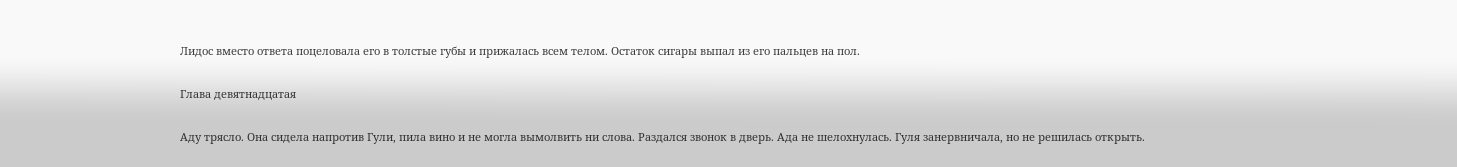Лидос вместо ответа поцеловала его в толстые губы и прижалась всем телом. Остаток сигары выпал из его пальцев на пол.

Глава девятнадцатая

Аду трясло. Она сидела напротив Гули, пила вино и не могла вымолвить ни слова. Раздался звонок в дверь. Ада не шелохнулась. Гуля занервничала, но не решилась открыть.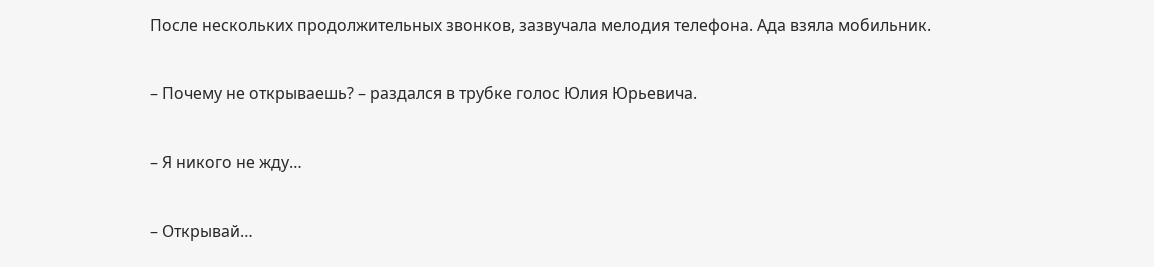После нескольких продолжительных звонков, зазвучала мелодия телефона. Ада взяла мобильник.

– Почему не открываешь? – раздался в трубке голос Юлия Юрьевича.

– Я никого не жду…

– Открывай…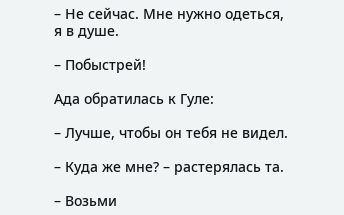– Не сейчас. Мне нужно одеться, я в душе.

– Побыстрей!

Ада обратилась к Гуле:

– Лучше, чтобы он тебя не видел.

– Куда же мне? – растерялась та.

– Возьми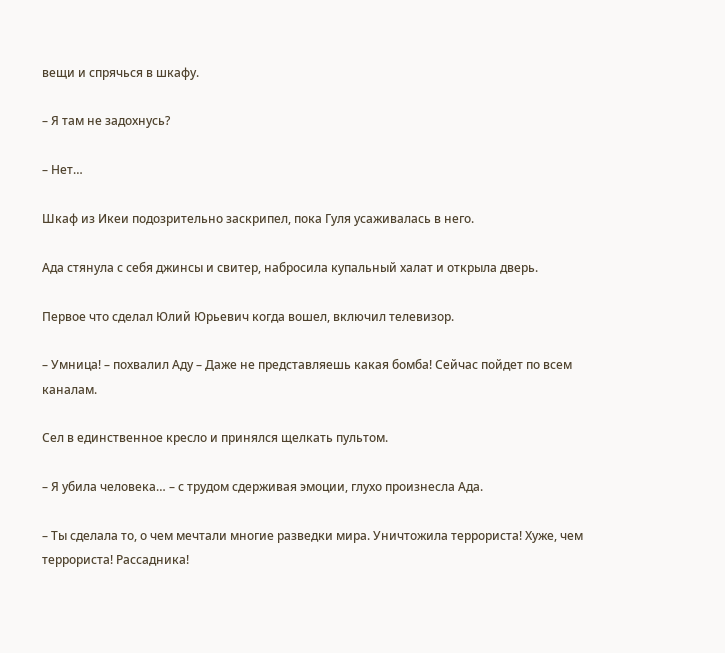вещи и спрячься в шкафу.

– Я там не задохнусь?

– Нет…

Шкаф из Икеи подозрительно заскрипел, пока Гуля усаживалась в него.

Ада стянула с себя джинсы и свитер, набросила купальный халат и открыла дверь.

Первое что сделал Юлий Юрьевич когда вошел, включил телевизор.

– Умница! – похвалил Аду – Даже не представляешь какая бомба! Сейчас пойдет по всем каналам.

Сел в единственное кресло и принялся щелкать пультом.

– Я убила человека… – с трудом сдерживая эмоции, глухо произнесла Ада.

– Ты сделала то, о чем мечтали многие разведки мира. Уничтожила террориста! Хуже, чем террориста! Рассадника!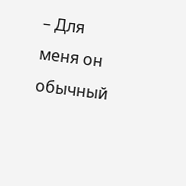– Для меня он обычный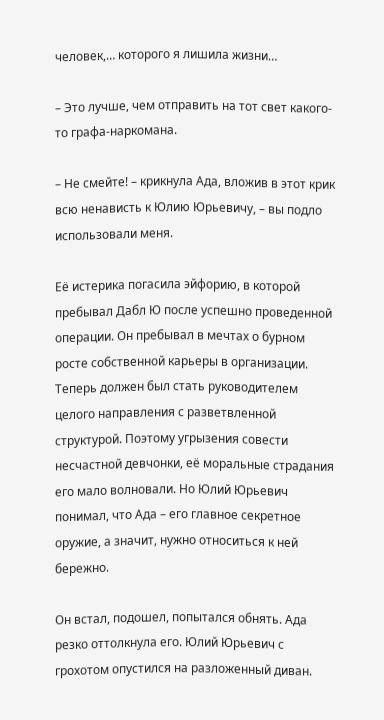человек,… которого я лишила жизни…

– Это лучше, чем отправить на тот свет какого-то графа-наркомана.

– Не смейте! – крикнула Ада, вложив в этот крик всю ненависть к Юлию Юрьевичу, – вы подло использовали меня.

Её истерика погасила эйфорию, в которой пребывал Дабл Ю после успешно проведенной операции. Он пребывал в мечтах о бурном росте собственной карьеры в организации. Теперь должен был стать руководителем целого направления с разветвленной структурой. Поэтому угрызения совести несчастной девчонки, её моральные страдания его мало волновали. Но Юлий Юрьевич понимал, что Ада – его главное секретное оружие, а значит, нужно относиться к ней бережно.

Он встал, подошел, попытался обнять. Ада резко оттолкнула его. Юлий Юрьевич с грохотом опустился на разложенный диван.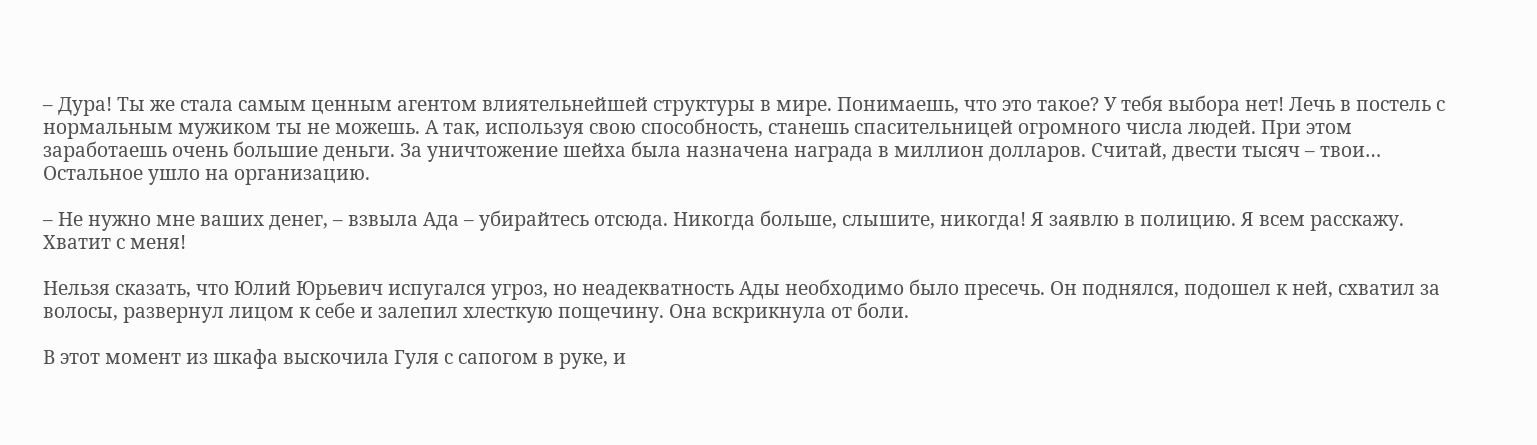– Дура! Ты же стала самым ценным агентом влиятельнейшей структуры в мире. Понимаешь, что это такое? У тебя выбора нет! Лечь в постель с нормальным мужиком ты не можешь. А так, используя свою способность, станешь спасительницей огромного числа людей. При этом заработаешь очень большие деньги. За уничтожение шейха была назначена награда в миллион долларов. Считай, двести тысяч – твои… Остальное ушло на организацию.

– Не нужно мне ваших денег, – взвыла Ада – убирайтесь отсюда. Никогда больше, слышите, никогда! Я заявлю в полицию. Я всем расскажу. Хватит с меня!

Нельзя сказать, что Юлий Юрьевич испугался угроз, но неадекватность Ады необходимо было пресечь. Он поднялся, подошел к ней, схватил за волосы, развернул лицом к себе и залепил хлесткую пощечину. Она вскрикнула от боли.

В этот момент из шкафа выскочила Гуля с сапогом в руке, и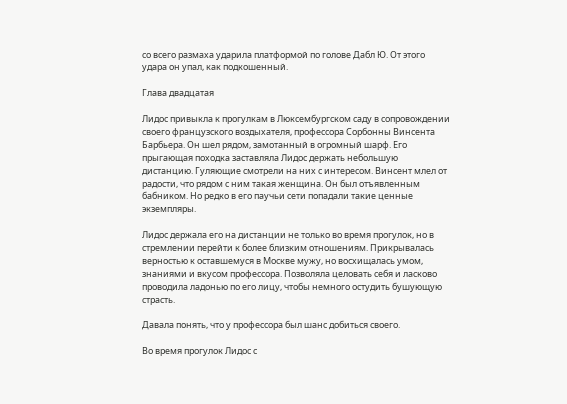со всего размаха ударила платформой по голове Дабл Ю. От этого удара он упал, как подкошенный.

Глава двадцатая

Лидос привыкла к прогулкам в Люксембургском саду в сопровождении своего французского воздыхателя, профессора Сорбонны Винсента Барбьера. Он шел рядом, замотанный в огромный шарф. Его прыгающая походка заставляла Лидос держать небольшую дистанцию. Гуляющие смотрели на них с интересом. Винсент млел от радости, что рядом с ним такая женщина. Он был отъявленным бабником. Но редко в его паучьи сети попадали такие ценные экземпляры.

Лидос держала его на дистанции не только во время прогулок, но в стремлении перейти к более близким отношениям. Прикрывалась верностью к оставшемуся в Москве мужу, но восхищалась умом, знаниями и вкусом профессора. Позволяла целовать себя и ласково проводила ладонью по его лицу, чтобы немного остудить бушующую страсть.

Давала понять, что у профессора был шанс добиться своего.

Во время прогулок Лидос с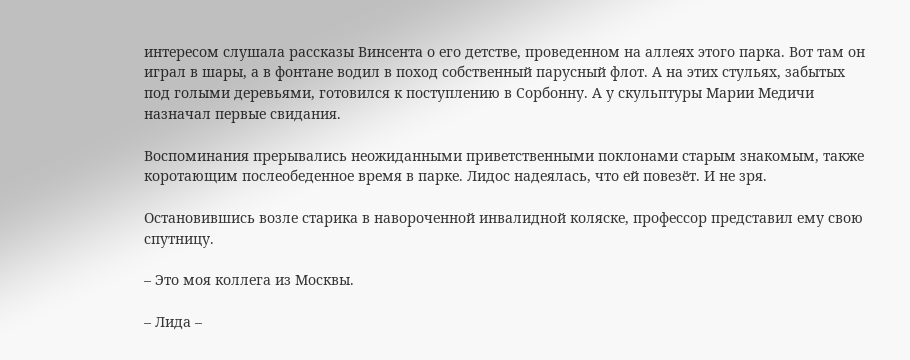интересом слушала рассказы Винсента о его детстве, проведенном на аллеях этого парка. Вот там он играл в шары, а в фонтане водил в поход собственный парусный флот. А на этих стульях, забытых под голыми деревьями, готовился к поступлению в Сорбонну. А у скульптуры Марии Медичи назначал первые свидания.

Воспоминания прерывались неожиданными приветственными поклонами старым знакомым, также коротающим послеобеденное время в парке. Лидос надеялась, что ей повезёт. И не зря.

Остановившись возле старика в навороченной инвалидной коляске, профессор представил ему свою спутницу.

– Это моя коллега из Москвы.

– Лида –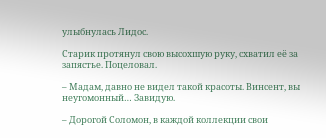улыбнулась Лидос.

Старик протянул свою высохшую руку, схватил её за запястье. Поцеловал.

– Мадам, давно не видел такой красоты. Винсент, вы неугомонный… Завидую.

– Дорогой Соломон, в каждой коллекции свои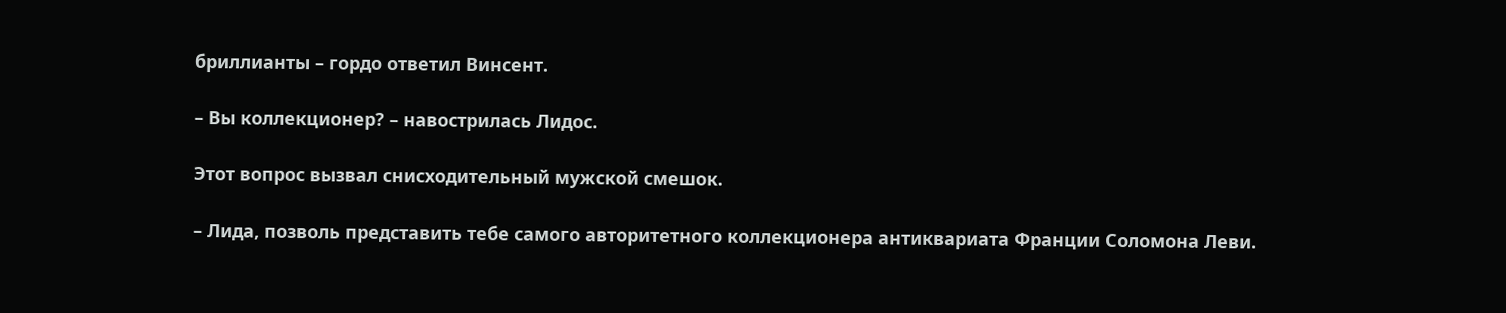бриллианты – гордо ответил Винсент.

– Вы коллекционер? – навострилась Лидос.

Этот вопрос вызвал снисходительный мужской смешок.

– Лида, позволь представить тебе самого авторитетного коллекционера антиквариата Франции Соломона Леви.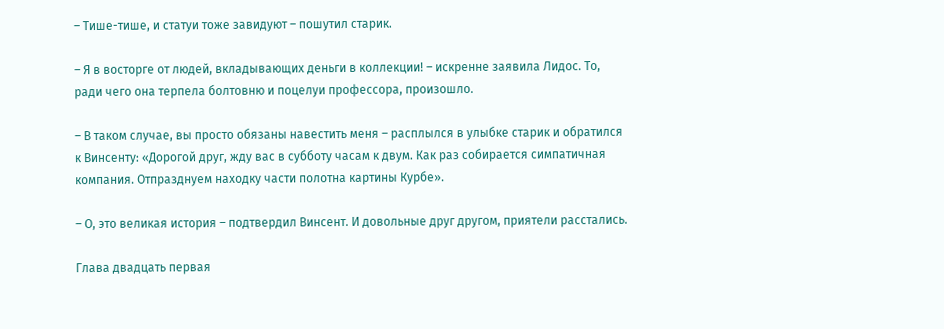– Тише-тише, и статуи тоже завидуют – пошутил старик.

– Я в восторге от людей, вкладывающих деньги в коллекции! – искренне заявила Лидос. То, ради чего она терпела болтовню и поцелуи профессора, произошло.

– В таком случае, вы просто обязаны навестить меня – расплылся в улыбке старик и обратился к Винсенту: «Дорогой друг, жду вас в субботу часам к двум. Как раз собирается симпатичная компания. Отпразднуем находку части полотна картины Курбе».

– О, это великая история – подтвердил Винсент. И довольные друг другом, приятели расстались.

Глава двадцать первая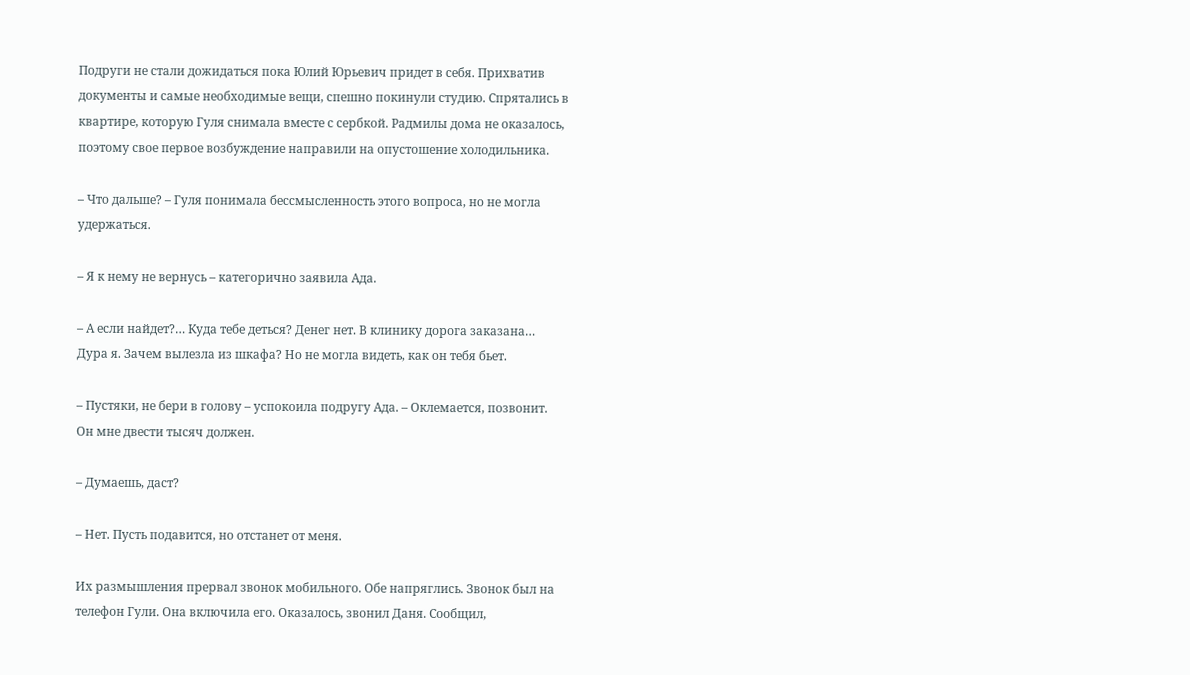Подруги не стали дожидаться пока Юлий Юрьевич придет в себя. Прихватив документы и самые необходимые вещи, спешно покинули студию. Спрятались в квартире, которую Гуля снимала вместе с сербкой. Радмилы дома не оказалось, поэтому свое первое возбуждение направили на опустошение холодильника.

– Что дальше? – Гуля понимала бессмысленность этого вопроса, но не могла удержаться.

– Я к нему не вернусь – категорично заявила Ада.

– А если найдет?… Куда тебе деться? Денег нет. В клинику дорога заказана… Дура я. Зачем вылезла из шкафа? Но не могла видеть, как он тебя бьет.

– Пустяки, не бери в голову – успокоила подругу Ада. – Оклемается, позвонит. Он мне двести тысяч должен.

– Думаешь, даст?

– Нет. Пусть подавится, но отстанет от меня.

Их размышления прервал звонок мобильного. Обе напряглись. Звонок был на телефон Гули. Она включила его. Оказалось, звонил Даня. Сообщил,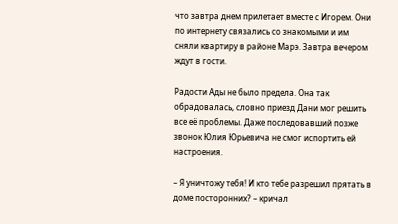что завтра днем прилетает вместе с Игорем. Они по интернету связались со знакомыми и им сняли квартиру в районе Марэ. Завтра вечером ждут в гости.

Радости Ады не было предела. Она так обрадовалась, словно приезд Дани мог решить все её проблемы. Даже последовавший позже звонок Юлия Юрьевича не смог испортить ей настроения.

– Я уничтожу тебя! И кто тебе разрешил прятать в доме посторонних? – кричал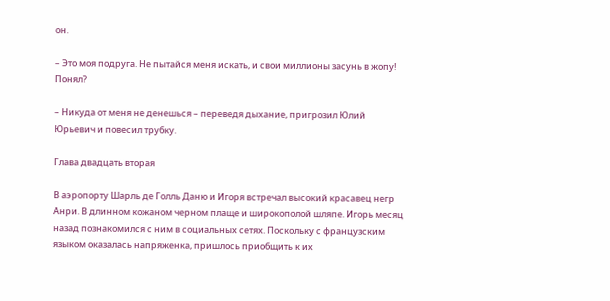он.

– Это моя подруга. Не пытайся меня искать, и свои миллионы засунь в жопу! Понял?

– Никуда от меня не денешься – переведя дыхание, пригрозил Юлий Юрьевич и повесил трубку.

Глава двадцать вторая

В аэропорту Шарль де Голль Даню и Игоря встречал высокий красавец негр Анри. В длинном кожаном черном плаще и широкополой шляпе. Игорь месяц назад познакомился с ним в социальных сетях. Поскольку с французским языком оказалась напряженка, пришлось приобщить к их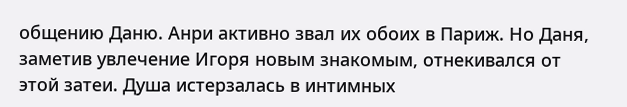общению Даню. Анри активно звал их обоих в Париж. Но Даня, заметив увлечение Игоря новым знакомым, отнекивался от этой затеи. Душа истерзалась в интимных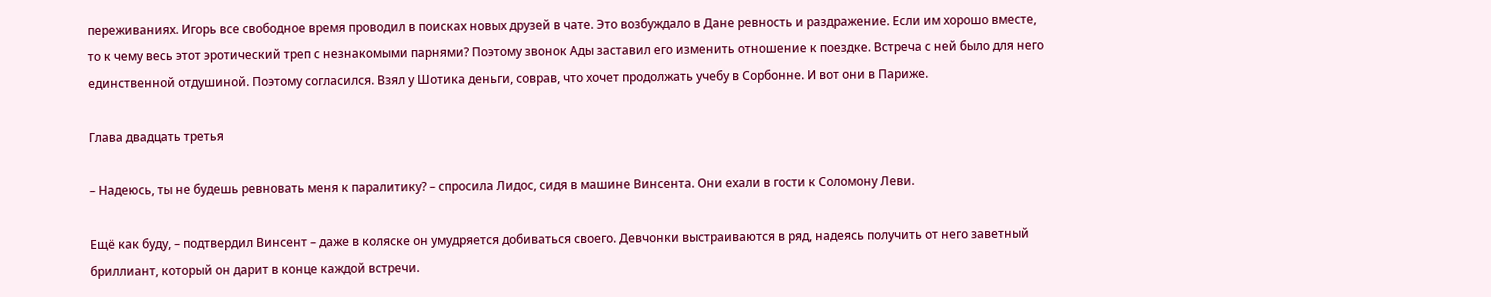переживаниях. Игорь все свободное время проводил в поисках новых друзей в чате. Это возбуждало в Дане ревность и раздражение. Если им хорошо вместе, то к чему весь этот эротический треп с незнакомыми парнями? Поэтому звонок Ады заставил его изменить отношение к поездке. Встреча с ней было для него единственной отдушиной. Поэтому согласился. Взял у Шотика деньги, соврав, что хочет продолжать учебу в Сорбонне. И вот они в Париже.

Глава двадцать третья

– Надеюсь, ты не будешь ревновать меня к паралитику? – спросила Лидос, сидя в машине Винсента. Они ехали в гости к Соломону Леви.

Ещё как буду, – подтвердил Винсент – даже в коляске он умудряется добиваться своего. Девчонки выстраиваются в ряд, надеясь получить от него заветный бриллиант, который он дарит в конце каждой встречи.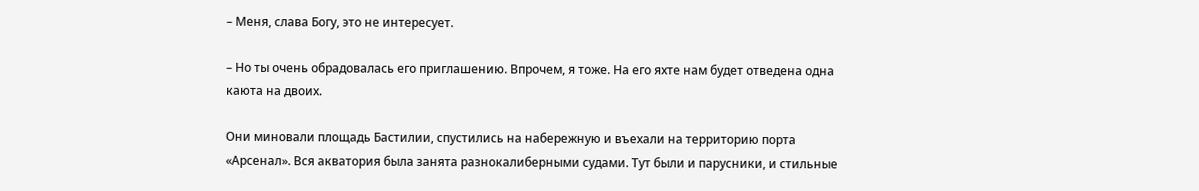– Меня, слава Богу, это не интересует.

– Но ты очень обрадовалась его приглашению. Впрочем, я тоже. На его яхте нам будет отведена одна каюта на двоих.

Они миновали площадь Бастилии, спустились на набережную и въехали на территорию порта «Арсенал». Вся акватория была занята разнокалиберными судами. Тут были и парусники, и стильные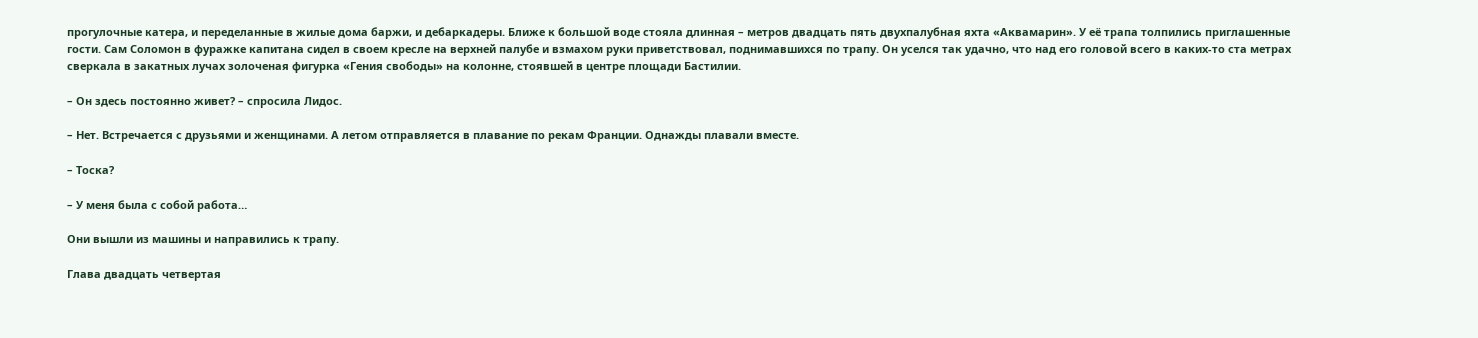прогулочные катера, и переделанные в жилые дома баржи, и дебаркадеры. Ближе к большой воде стояла длинная – метров двадцать пять двухпалубная яхта «Аквамарин». У её трапа толпились приглашенные гости. Сам Соломон в фуражке капитана сидел в своем кресле на верхней палубе и взмахом руки приветствовал, поднимавшихся по трапу. Он уселся так удачно, что над его головой всего в каких-то ста метрах сверкала в закатных лучах золоченая фигурка «Гения свободы» на колонне, стоявшей в центре площади Бастилии.

– Он здесь постоянно живет? – спросила Лидос.

– Нет. Встречается с друзьями и женщинами. А летом отправляется в плавание по рекам Франции. Однажды плавали вместе.

– Тоска?

– У меня была с собой работа…

Они вышли из машины и направились к трапу.

Глава двадцать четвертая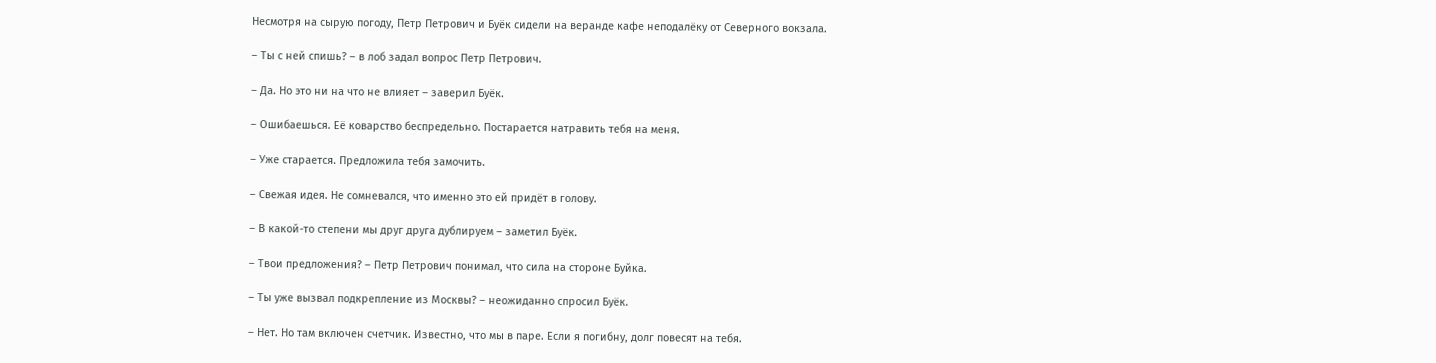Несмотря на сырую погоду, Петр Петрович и Буёк сидели на веранде кафе неподалёку от Северного вокзала.

– Ты с ней спишь? – в лоб задал вопрос Петр Петрович.

– Да. Но это ни на что не влияет – заверил Буёк.

– Ошибаешься. Её коварство беспредельно. Постарается натравить тебя на меня.

– Уже старается. Предложила тебя замочить.

– Свежая идея. Не сомневался, что именно это ей придёт в голову.

– В какой-то степени мы друг друга дублируем – заметил Буёк.

– Твои предложения? – Петр Петрович понимал, что сила на стороне Буйка.

– Ты уже вызвал подкрепление из Москвы? – неожиданно спросил Буёк.

– Нет. Но там включен счетчик. Известно, что мы в паре. Если я погибну, долг повесят на тебя.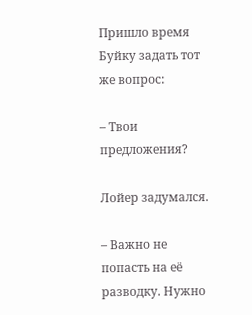Пришло время Буйку задать тот же вопрос:

– Твои предложения?

Лойер задумался.

– Важно не попасть на её разводку. Нужно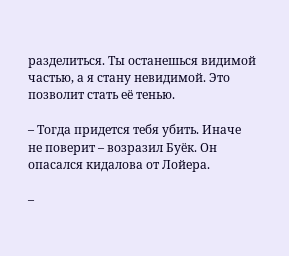разделиться. Ты останешься видимой частью, а я стану невидимой. Это позволит стать её тенью.

– Тогда придется тебя убить. Иначе не поверит – возразил Буёк. Он опасался кидалова от Лойера.

–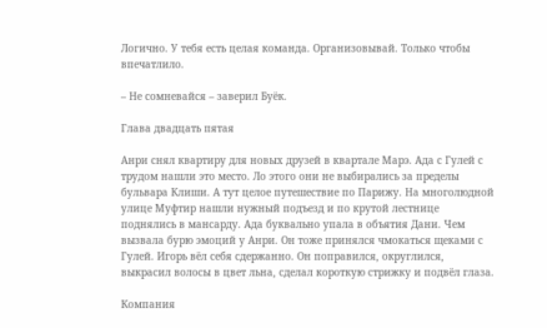Логично. У тебя есть целая команда. Организовывай. Только чтобы впечатлило.

– Не сомневайся – заверил Буёк.

Глава двадцать пятая

Анри снял квартиру для новых друзей в квартале Марэ. Ада с Гулей с трудом нашли это место. Ло этого они не выбирались за пределы бульвара Клиши. А тут целое путешествие по Парижу. На многолюдной улице Муфтир нашли нужный подъезд и по крутой лестнице поднялись в мансарду. Ада буквально упала в объятия Дани. Чем вызвала бурю эмоций у Анри. Он тоже принялся чмокаться щеками с Гулей. Игорь вёл себя сдержанно. Он поправился, округлился, выкрасил волосы в цвет льна, сделал короткую стрижку и подвёл глаза.

Компания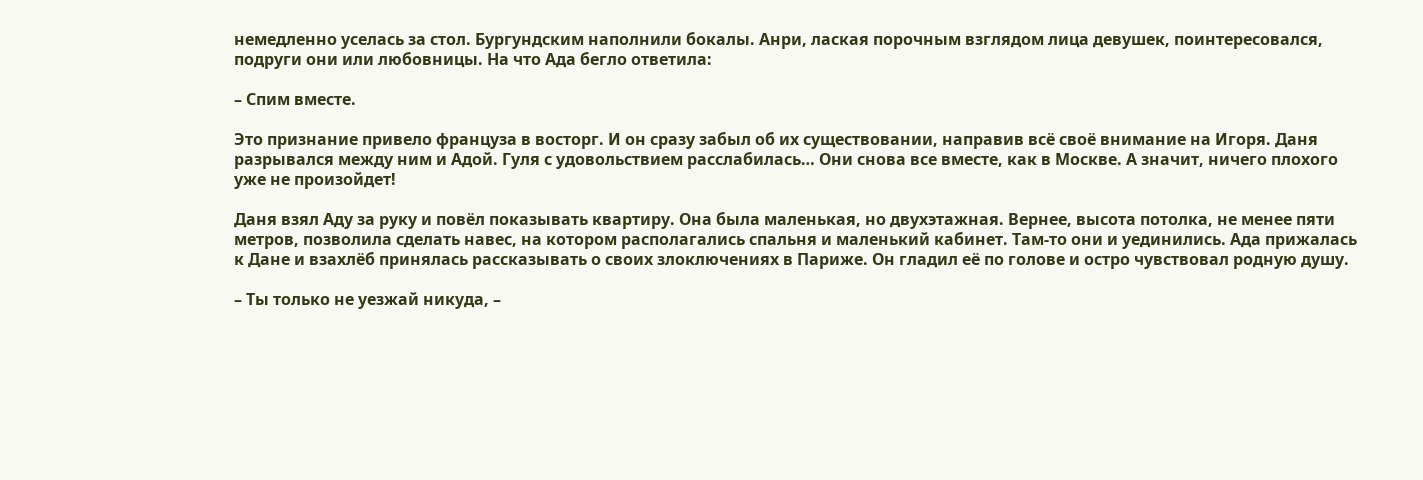немедленно уселась за стол. Бургундским наполнили бокалы. Анри, лаская порочным взглядом лица девушек, поинтересовался, подруги они или любовницы. На что Ада бегло ответила:

– Спим вместе.

Это признание привело француза в восторг. И он сразу забыл об их существовании, направив всё своё внимание на Игоря. Даня разрывался между ним и Адой. Гуля с удовольствием расслабилась… Они снова все вместе, как в Москве. А значит, ничего плохого уже не произойдет!

Даня взял Аду за руку и повёл показывать квартиру. Она была маленькая, но двухэтажная. Вернее, высота потолка, не менее пяти метров, позволила сделать навес, на котором располагались спальня и маленький кабинет. Там-то они и уединились. Ада прижалась к Дане и взахлёб принялась рассказывать о своих злоключениях в Париже. Он гладил её по голове и остро чувствовал родную душу.

– Ты только не уезжай никуда, –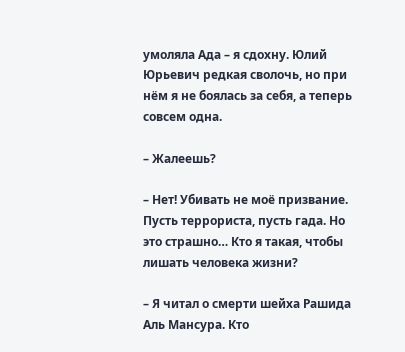умоляла Ада – я сдохну. Юлий Юрьевич редкая сволочь, но при нём я не боялась за себя, а теперь совсем одна.

– Жалеешь?

– Нет! Убивать не моё призвание. Пусть террориста, пусть гада. Но это страшно… Кто я такая, чтобы лишать человека жизни?

– Я читал о смерти шейха Рашида Аль Мансура. Кто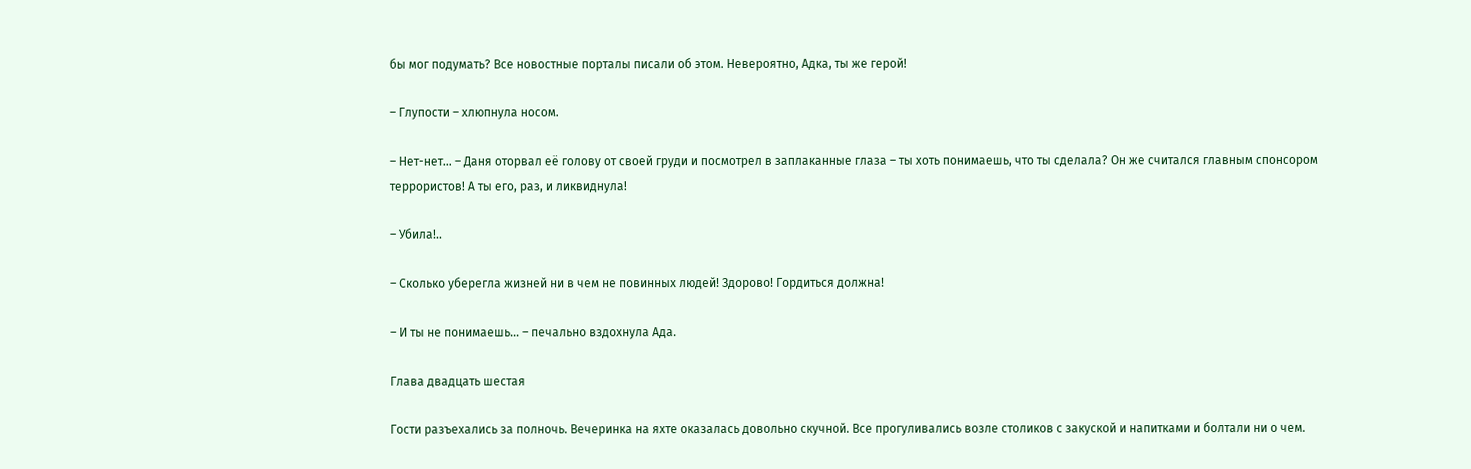бы мог подумать? Все новостные порталы писали об этом. Невероятно, Адка, ты же герой!

– Глупости – хлюпнула носом.

– Нет-нет… – Даня оторвал её голову от своей груди и посмотрел в заплаканные глаза – ты хоть понимаешь, что ты сделала? Он же считался главным спонсором террористов! А ты его, раз, и ликвиднула!

– Убила!..

– Сколько уберегла жизней ни в чем не повинных людей! Здорово! Гордиться должна!

– И ты не понимаешь… – печально вздохнула Ада.

Глава двадцать шестая

Гости разъехались за полночь. Вечеринка на яхте оказалась довольно скучной. Все прогуливались возле столиков с закуской и напитками и болтали ни о чем.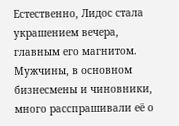Естественно, Лидос стала украшением вечера, главным его магнитом. Мужчины, в основном бизнесмены и чиновники, много расспрашивали её о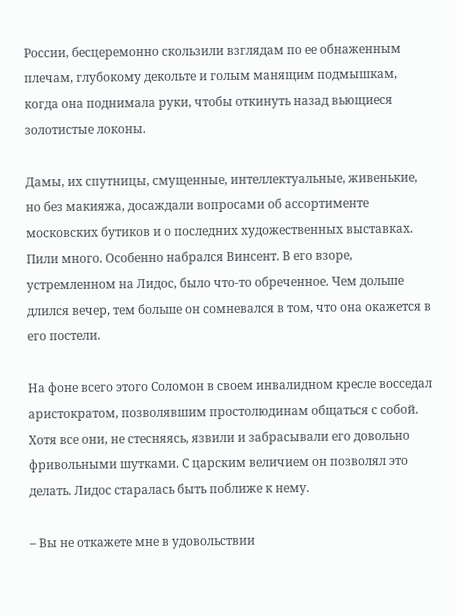России, бесцеремонно скользили взглядам по ее обнаженным плечам, глубокому декольте и голым манящим подмышкам, когда она поднимала руки, чтобы откинуть назад вьющиеся золотистые локоны.

Дамы, их спутницы, смущенные, интеллектуальные, живенькие, но без макияжа, досаждали вопросами об ассортименте московских бутиков и о последних художественных выставках. Пили много. Особенно набрался Винсент. В его взоре, устремленном на Лидос, было что-то обреченное. Чем дольше длился вечер, тем больше он сомневался в том, что она окажется в его постели.

На фоне всего этого Соломон в своем инвалидном кресле восседал аристократом, позволявшим простолюдинам общаться с собой. Хотя все они, не стесняясь, язвили и забрасывали его довольно фривольными шутками. С царским величием он позволял это делать. Лидос старалась быть поближе к нему.

– Вы не откажете мне в удовольствии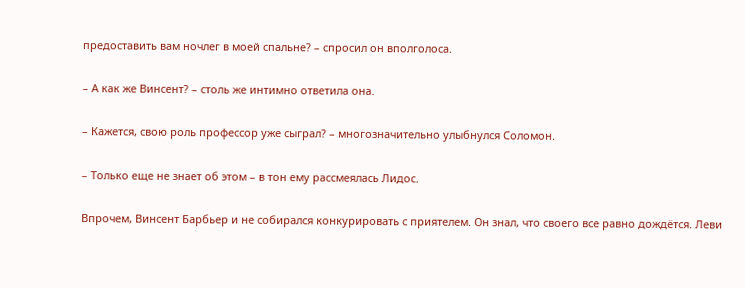предоставить вам ночлег в моей спальне? – спросил он вполголоса.

– А как же Винсент? – столь же интимно ответила она.

– Кажется, свою роль профессор уже сыграл? – многозначительно улыбнулся Соломон.

– Только еще не знает об этом – в тон ему рассмеялась Лидос.

Впрочем, Винсент Барбьер и не собирался конкурировать с приятелем. Он знал, что своего все равно дождётся. Леви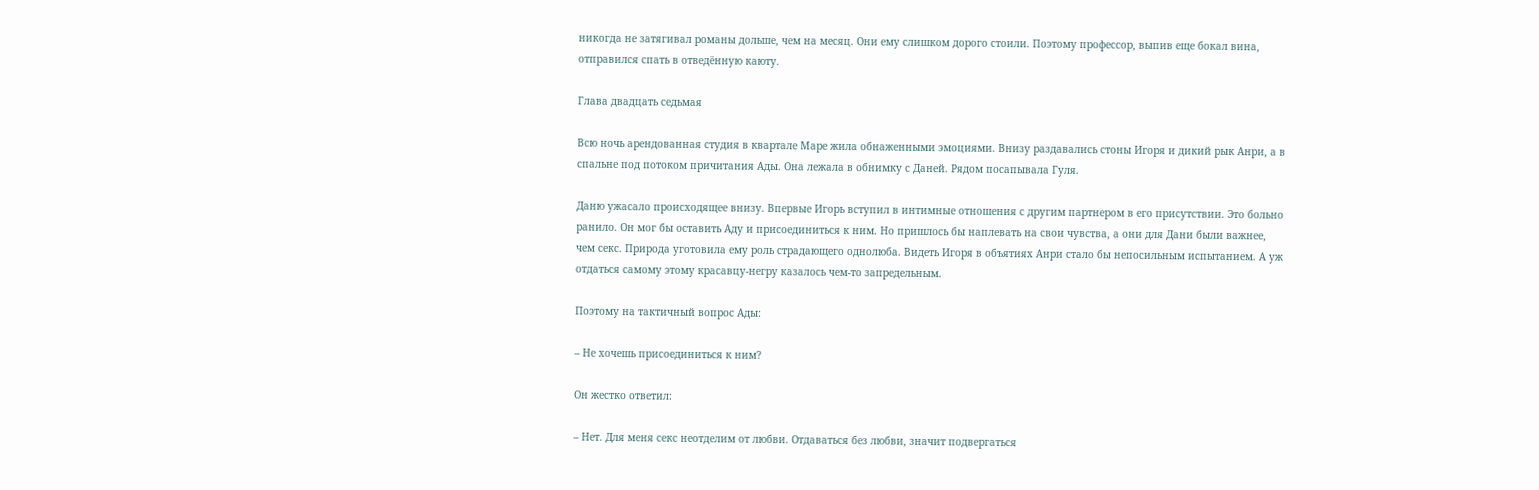никогда не затягивал романы дольше, чем на месяц. Они ему слишком дорого стоили. Поэтому профессор, выпив еще бокал вина, отправился спать в отведённую каюту.

Глава двадцать седьмая

Всю ночь арендованная студия в квартале Маре жила обнаженными эмоциями. Внизу раздавались стоны Игоря и дикий рык Анри, а в спальне под потоком причитания Ады. Она лежала в обнимку с Даней. Рядом посапывала Гуля.

Даню ужасало происходящее внизу. Впервые Игорь вступил в интимные отношения с другим партнером в его присутствии. Это больно ранило. Он мог бы оставить Аду и присоединиться к ним. Но пришлось бы наплевать на свои чувства, а они для Дани были важнее, чем секс. Природа уготовила ему роль страдающего однолюба. Видеть Игоря в объятиях Анри стало бы непосильным испытанием. А уж отдаться самому этому красавцу-негру казалось чем-то запредельным.

Поэтому на тактичный вопрос Ады:

– Не хочешь присоединиться к ним?

Он жестко ответил:

– Нет. Для меня секс неотделим от любви. Отдаваться без любви, значит подвергаться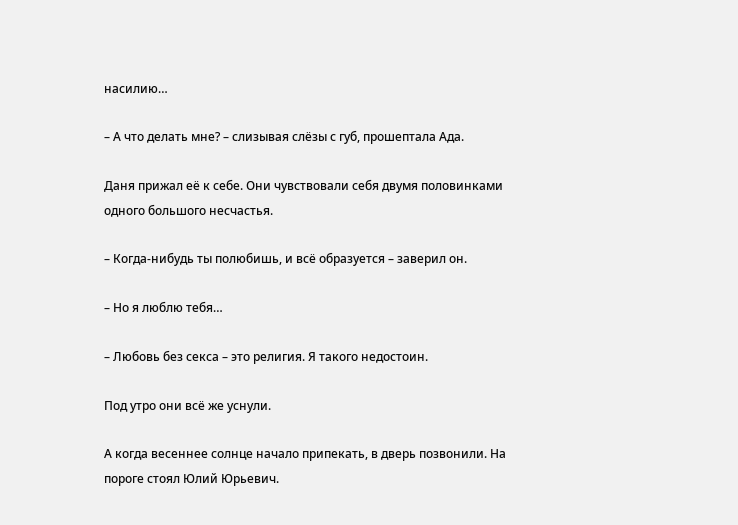насилию…

– А что делать мне? – слизывая слёзы с губ, прошептала Ада.

Даня прижал её к себе. Они чувствовали себя двумя половинками одного большого несчастья.

– Когда-нибудь ты полюбишь, и всё образуется – заверил он.

– Но я люблю тебя…

– Любовь без секса – это религия. Я такого недостоин.

Под утро они всё же уснули.

А когда весеннее солнце начало припекать, в дверь позвонили. На пороге стоял Юлий Юрьевич.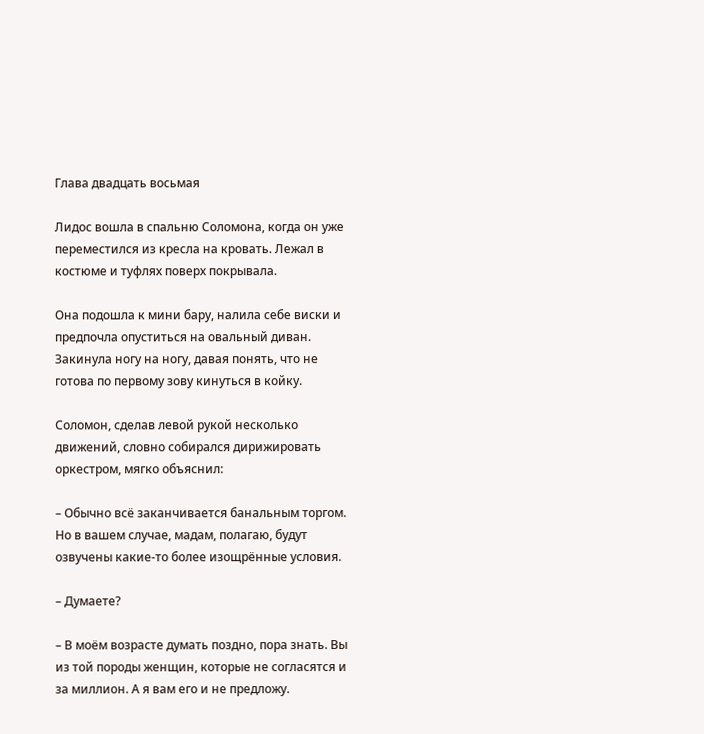Глава двадцать восьмая

Лидос вошла в спальню Соломона, когда он уже переместился из кресла на кровать. Лежал в костюме и туфлях поверх покрывала.

Она подошла к мини бару, налила себе виски и предпочла опуститься на овальный диван. Закинула ногу на ногу, давая понять, что не готова по первому зову кинуться в койку.

Соломон, сделав левой рукой несколько движений, словно собирался дирижировать оркестром, мягко объяснил:

– Обычно всё заканчивается банальным торгом. Но в вашем случае, мадам, полагаю, будут озвучены какие-то более изощрённые условия.

– Думаете?

– В моём возрасте думать поздно, пора знать. Вы из той породы женщин, которые не согласятся и за миллион. А я вам его и не предложу.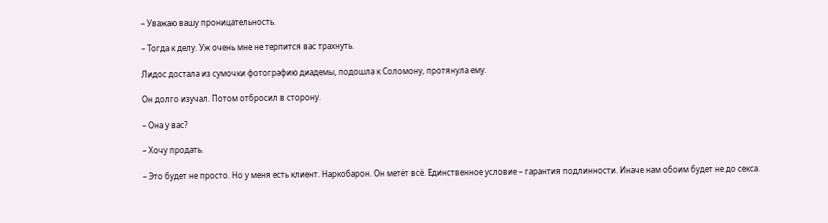– Уважаю вашу проницательность.

– Тогда к делу. Уж очень мне не терпится вас трахнуть.

Лидос достала из сумочки фотографию диадемы, подошла к Соломону, протянула ему.

Он долго изучал. Потом отбросил в сторону.

– Она у вас?

– Хочу продать.

– Это будет не просто. Но у меня есть клиент. Наркобарон. Он метёт всё. Единственное условие – гарантия подлинности. Иначе нам обоим будет не до секса.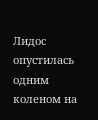Лидос опустилась одним коленом на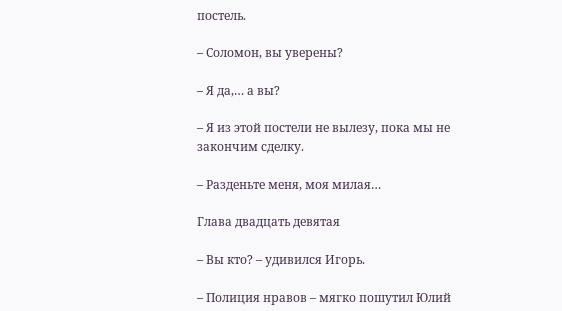постель.

– Соломон, вы уверены?

– Я да,… а вы?

– Я из этой постели не вылезу, пока мы не закончим сделку.

– Разденьте меня, моя милая…

Глава двадцать девятая

– Вы кто? – удивился Игорь.

– Полиция нравов – мягко пошутил Юлий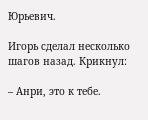Юрьевич.

Игорь сделал несколько шагов назад. Крикнул:

– Анри, это к тебе.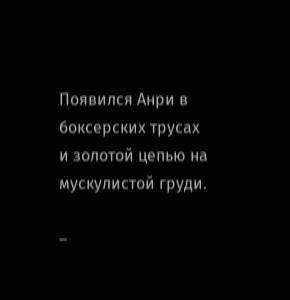Появился Анри в боксерских трусах и золотой цепью на мускулистой груди.

–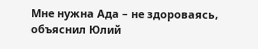Мне нужна Ада – не здороваясь, объяснил Юлий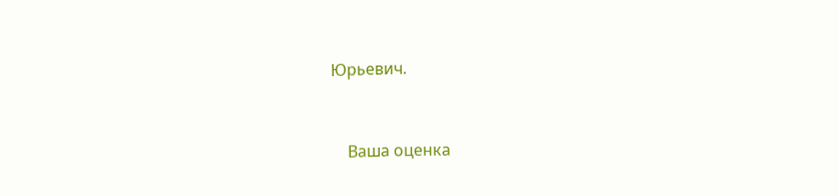Юрьевич.


    Ваша оценка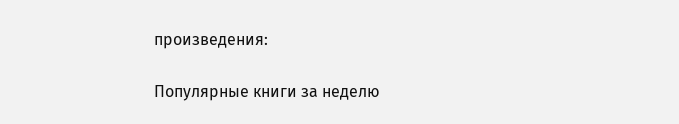произведения:

Популярные книги за неделю